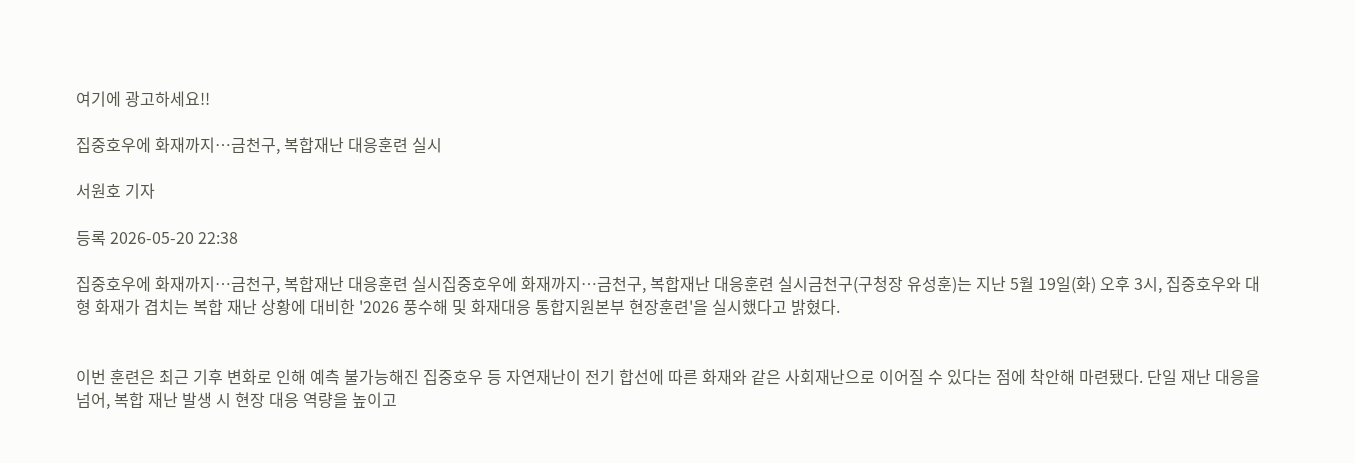여기에 광고하세요!!

집중호우에 화재까지…금천구, 복합재난 대응훈련 실시

서원호 기자

등록 2026-05-20 22:38

집중호우에 화재까지…금천구, 복합재난 대응훈련 실시집중호우에 화재까지…금천구, 복합재난 대응훈련 실시금천구(구청장 유성훈)는 지난 5월 19일(화) 오후 3시, 집중호우와 대형 화재가 겹치는 복합 재난 상황에 대비한 '2026 풍수해 및 화재대응 통합지원본부 현장훈련'을 실시했다고 밝혔다.


이번 훈련은 최근 기후 변화로 인해 예측 불가능해진 집중호우 등 자연재난이 전기 합선에 따른 화재와 같은 사회재난으로 이어질 수 있다는 점에 착안해 마련됐다. 단일 재난 대응을 넘어, 복합 재난 발생 시 현장 대응 역량을 높이고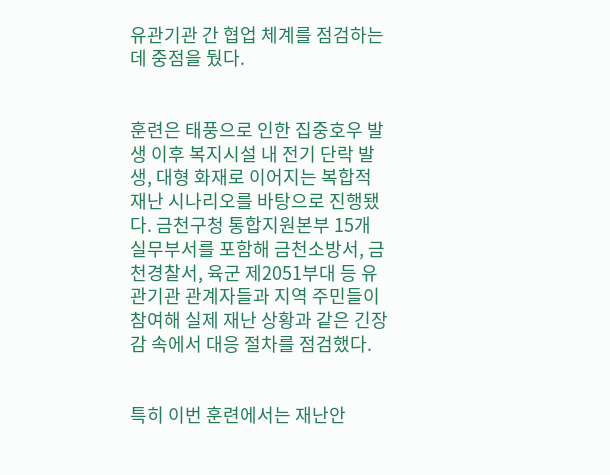유관기관 간 협업 체계를 점검하는 데 중점을 뒀다.


훈련은 태풍으로 인한 집중호우 발생 이후 복지시설 내 전기 단락 발생, 대형 화재로 이어지는 복합적 재난 시나리오를 바탕으로 진행됐다. 금천구청 통합지원본부 15개 실무부서를 포함해 금천소방서, 금천경찰서, 육군 제2051부대 등 유관기관 관계자들과 지역 주민들이 참여해 실제 재난 상황과 같은 긴장감 속에서 대응 절차를 점검했다.


특히 이번 훈련에서는 재난안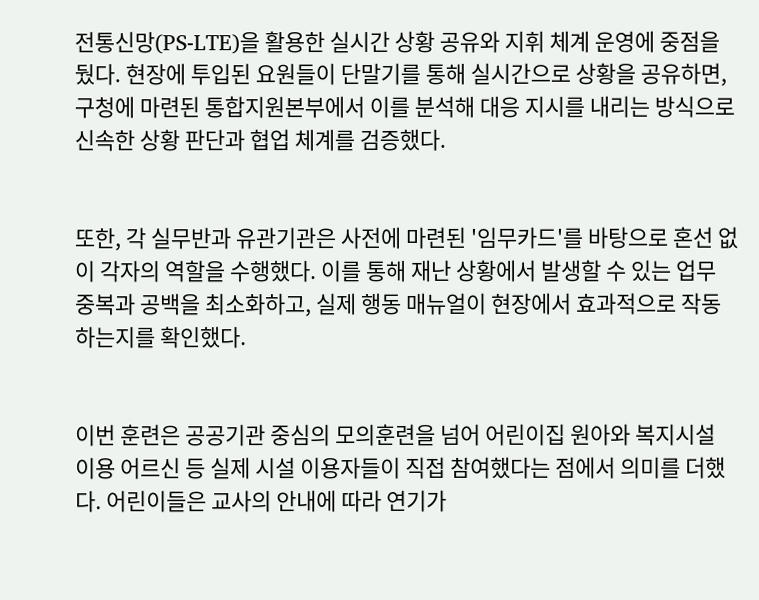전통신망(PS-LTE)을 활용한 실시간 상황 공유와 지휘 체계 운영에 중점을 뒀다. 현장에 투입된 요원들이 단말기를 통해 실시간으로 상황을 공유하면, 구청에 마련된 통합지원본부에서 이를 분석해 대응 지시를 내리는 방식으로 신속한 상황 판단과 협업 체계를 검증했다.


또한, 각 실무반과 유관기관은 사전에 마련된 '임무카드'를 바탕으로 혼선 없이 각자의 역할을 수행했다. 이를 통해 재난 상황에서 발생할 수 있는 업무 중복과 공백을 최소화하고, 실제 행동 매뉴얼이 현장에서 효과적으로 작동하는지를 확인했다.


이번 훈련은 공공기관 중심의 모의훈련을 넘어 어린이집 원아와 복지시설 이용 어르신 등 실제 시설 이용자들이 직접 참여했다는 점에서 의미를 더했다. 어린이들은 교사의 안내에 따라 연기가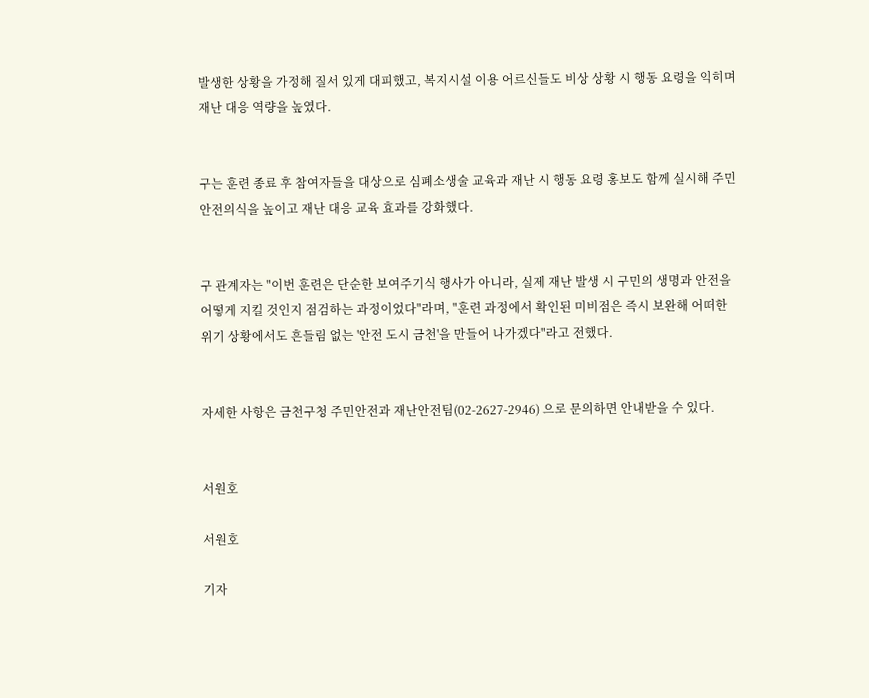발생한 상황을 가정해 질서 있게 대피했고, 복지시설 이용 어르신들도 비상 상황 시 행동 요령을 익히며 재난 대응 역량을 높였다.


구는 훈련 종료 후 참여자들을 대상으로 심폐소생술 교육과 재난 시 행동 요령 홍보도 함께 실시해 주민 안전의식을 높이고 재난 대응 교육 효과를 강화했다.


구 관계자는 "이번 훈련은 단순한 보여주기식 행사가 아니라, 실제 재난 발생 시 구민의 생명과 안전을 어떻게 지킬 것인지 점검하는 과정이었다"라며, "훈련 과정에서 확인된 미비점은 즉시 보완해 어떠한 위기 상황에서도 흔들림 없는 '안전 도시 금천'을 만들어 나가겠다"라고 전했다.


자세한 사항은 금천구청 주민안전과 재난안전팀(02-2627-2946) 으로 문의하면 안내받을 수 있다.


서원호

서원호

기자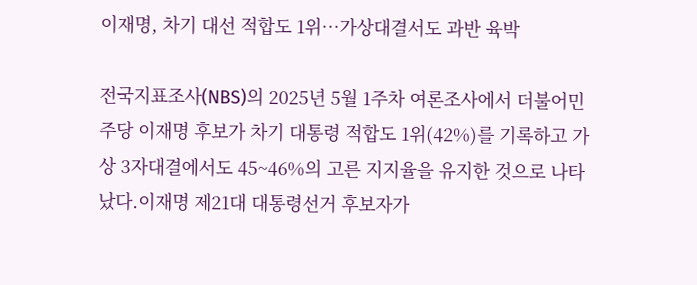이재명, 차기 대선 적합도 1위…가상대결서도 과반 육박

전국지표조사(NBS)의 2025년 5월 1주차 여론조사에서 더불어민주당 이재명 후보가 차기 대통령 적합도 1위(42%)를 기록하고 가상 3자대결에서도 45~46%의 고른 지지율을 유지한 것으로 나타났다.이재명 제21대 대통령선거 후보자가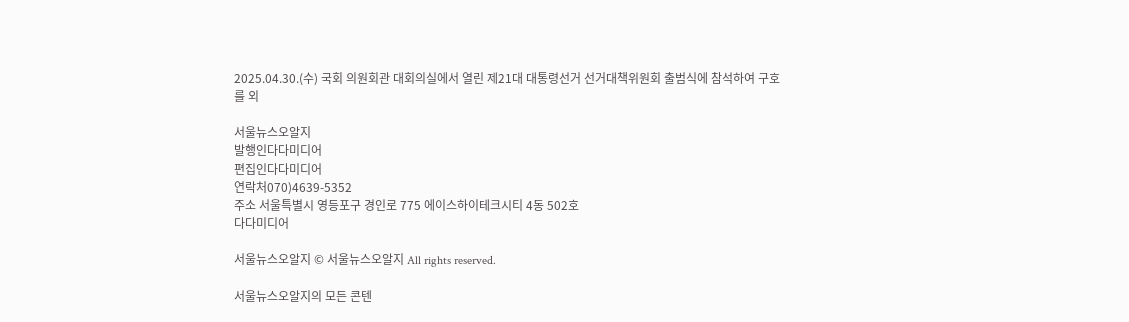2025.04.30.(수) 국회 의원회관 대회의실에서 열린 제21대 대통령선거 선거대책위원회 출범식에 참석하여 구호를 외

서울뉴스오알지
발행인다다미디어
편집인다다미디어
연락처070)4639-5352
주소 서울특별시 영등포구 경인로 775 에이스하이테크시티 4동 502호
다다미디어

서울뉴스오알지 © 서울뉴스오알지 All rights reserved.

서울뉴스오알지의 모든 콘텐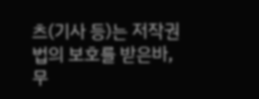츠(기사 등)는 저작권법의 보호를 받은바, 무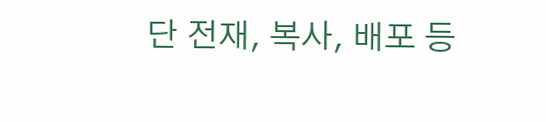단 전재, 복사, 배포 등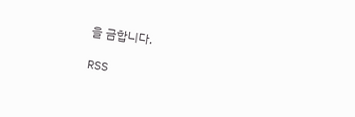을 금합니다.

RSS